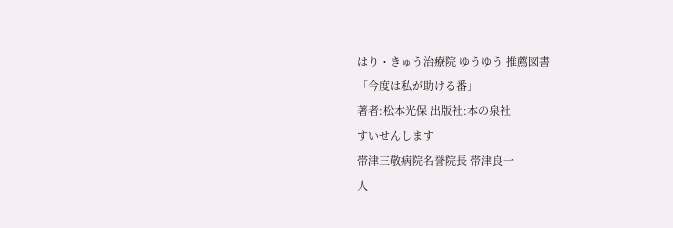はり・きゅう治療院 ゆうゆう 推薦図書
「今度は私が助ける番」
著者:松本光保 出版社:本の泉社
すいせんします
帯津三敬病院名誉院長 帯津良一
人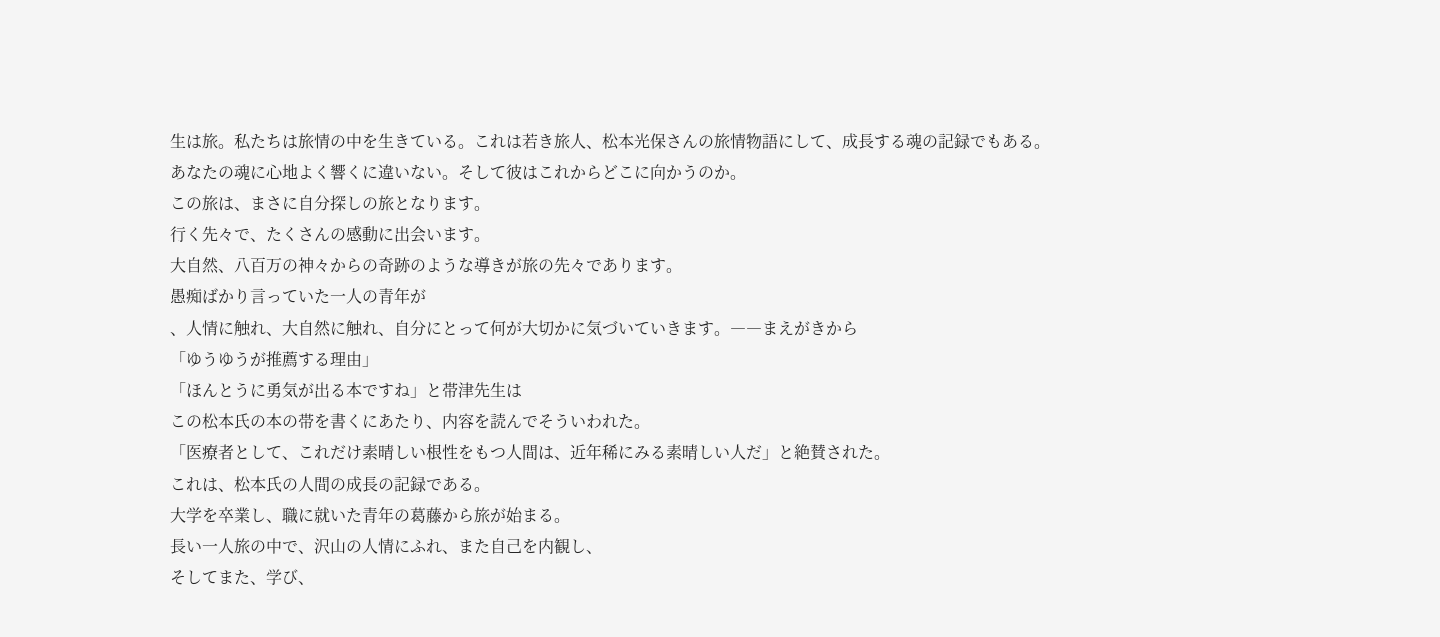生は旅。私たちは旅情の中を生きている。これは若き旅人、松本光保さんの旅情物語にして、成長する魂の記録でもある。
あなたの魂に心地よく響くに違いない。そして彼はこれからどこに向かうのか。
この旅は、まさに自分探しの旅となります。
行く先々で、たくさんの感動に出会います。
大自然、八百万の神々からの奇跡のような導きが旅の先々であります。
愚痴ばかり言っていた一人の青年が
、人情に触れ、大自然に触れ、自分にとって何が大切かに気づいていきます。――まえがきから
「ゆうゆうが推薦する理由」
「ほんとうに勇気が出る本ですね」と帯津先生は
この松本氏の本の帯を書くにあたり、内容を読んでそういわれた。
「医療者として、これだけ素晴しい根性をもつ人間は、近年稀にみる素晴しい人だ」と絶賛された。
これは、松本氏の人間の成長の記録である。
大学を卒業し、職に就いた青年の葛藤から旅が始まる。
長い一人旅の中で、沢山の人情にふれ、また自己を内観し、
そしてまた、学び、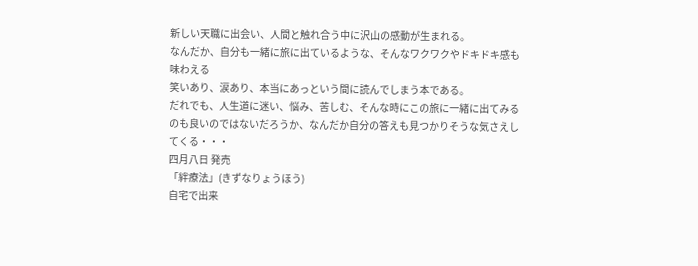新しい天職に出会い、人間と触れ合う中に沢山の感動が生まれる。
なんだか、自分も一緒に旅に出ているような、そんなワクワクやドキドキ感も味わえる
笑いあり、涙あり、本当にあっという間に読んでしまう本である。
だれでも、人生道に迷い、悩み、苦しむ、そんな時にこの旅に一緒に出てみるのも良いのではないだろうか、なんだか自分の答えも見つかりそうな気さえしてくる・・・
四月八日 発売
「絆療法」(きずなりょうほう)
自宅で出来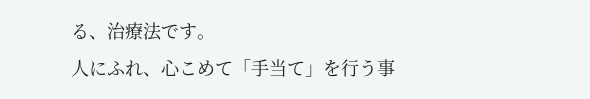る、治療法です。
人にふれ、心こめて「手当て」を行う事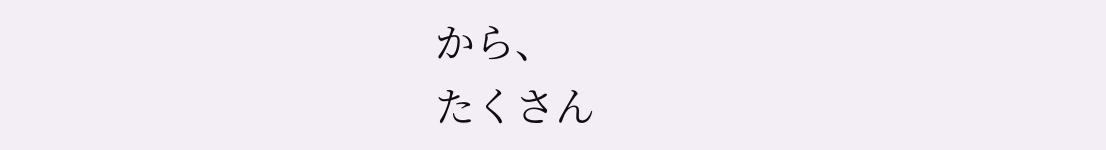から、
たくさん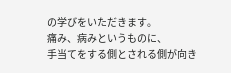の学びをいただきます。
痛み、病みというものに、
手当てをする側とされる側が向き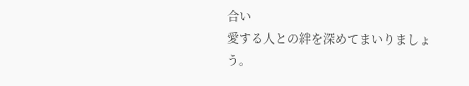合い
愛する人との絆を深めてまいりましょう。